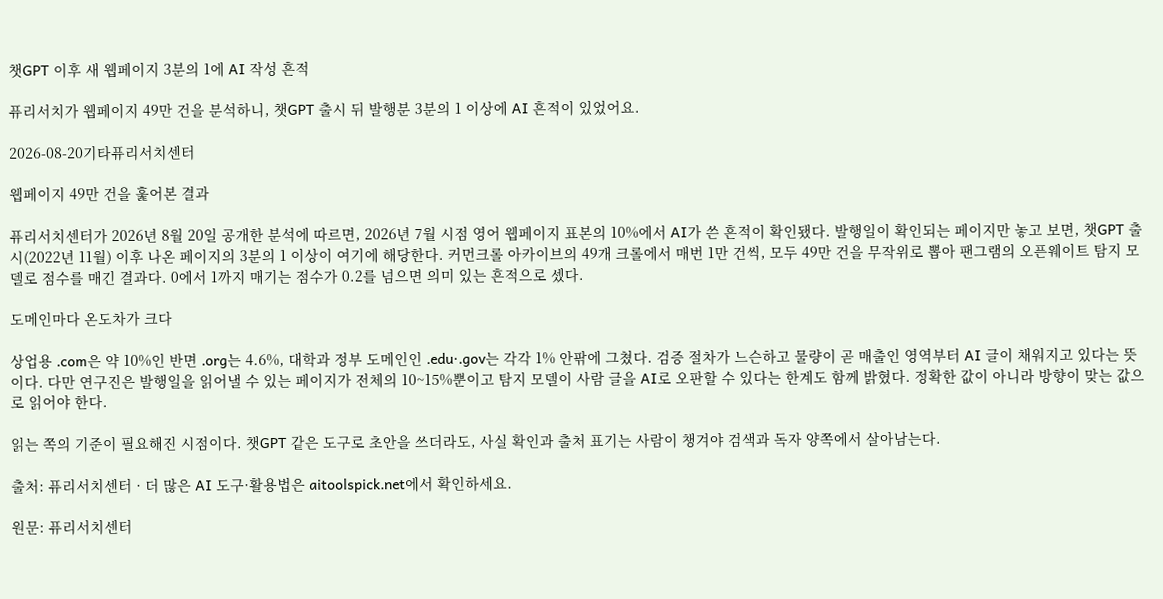챗GPT 이후 새 웹페이지 3분의 1에 AI 작성 흔적

퓨리서치가 웹페이지 49만 건을 분석하니, 챗GPT 출시 뒤 발행분 3분의 1 이상에 AI 흔적이 있었어요.

2026-08-20기타퓨리서치센터

웹페이지 49만 건을 훑어본 결과

퓨리서치센터가 2026년 8월 20일 공개한 분석에 따르면, 2026년 7월 시점 영어 웹페이지 표본의 10%에서 AI가 쓴 흔적이 확인됐다. 발행일이 확인되는 페이지만 놓고 보면, 챗GPT 출시(2022년 11월) 이후 나온 페이지의 3분의 1 이상이 여기에 해당한다. 커먼크롤 아카이브의 49개 크롤에서 매번 1만 건씩, 모두 49만 건을 무작위로 뽑아 팬그램의 오픈웨이트 탐지 모델로 점수를 매긴 결과다. 0에서 1까지 매기는 점수가 0.2를 넘으면 의미 있는 흔적으로 셌다.

도메인마다 온도차가 크다

상업용 .com은 약 10%인 반면 .org는 4.6%, 대학과 정부 도메인인 .edu·.gov는 각각 1% 안팎에 그쳤다. 검증 절차가 느슨하고 물량이 곧 매출인 영역부터 AI 글이 채워지고 있다는 뜻이다. 다만 연구진은 발행일을 읽어낼 수 있는 페이지가 전체의 10~15%뿐이고 탐지 모델이 사람 글을 AI로 오판할 수 있다는 한계도 함께 밝혔다. 정확한 값이 아니라 방향이 맞는 값으로 읽어야 한다.

읽는 쪽의 기준이 필요해진 시점이다. 챗GPT 같은 도구로 초안을 쓰더라도, 사실 확인과 출처 표기는 사람이 챙겨야 검색과 독자 양쪽에서 살아남는다.

출처: 퓨리서치센터 · 더 많은 AI 도구·활용법은 aitoolspick.net에서 확인하세요.

원문: 퓨리서치센터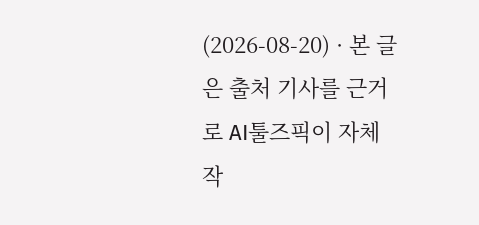(2026-08-20) · 본 글은 출처 기사를 근거로 AI툴즈픽이 자체 작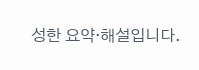성한 요약·해설입니다.